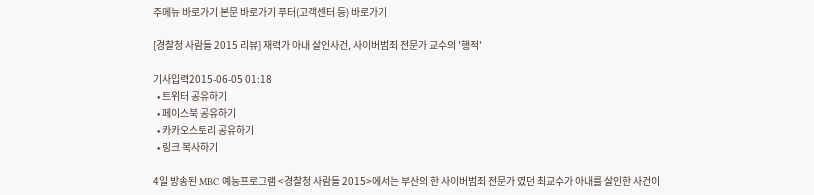주메뉴 바로가기 본문 바로가기 푸터(고객센터 등) 바로가기

[경찰청 사람들 2015 리뷰] 재력가 아내 살인사건, 사이버범죄 전문가 교수의 '행적'

기사입력2015-06-05 01:18
  • 트위터 공유하기
  • 페이스북 공유하기
  • 카카오스토리 공유하기
  • 링크 복사하기

4일 방송된 MBC 예능프로그램 <경찰청 사람들 2015>에서는 부산의 한 사이버범죄 전문가 였던 최교수가 아내를 살인한 사건이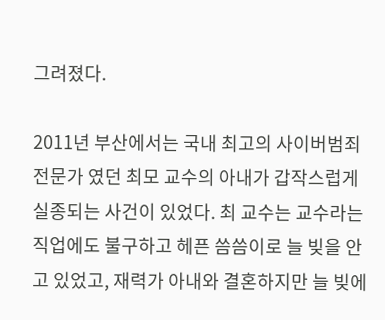그려졌다.

2011년 부산에서는 국내 최고의 사이버범죄 전문가 였던 최모 교수의 아내가 갑작스럽게 실종되는 사건이 있었다. 최 교수는 교수라는 직업에도 불구하고 헤픈 씀씀이로 늘 빚을 안고 있었고, 재력가 아내와 결혼하지만 늘 빚에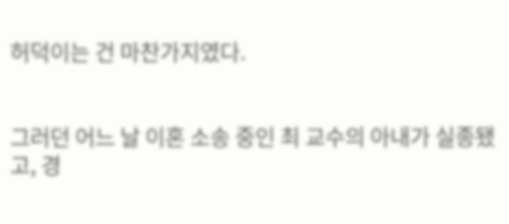허덕이는 건 마찬가지였다.


그러던 어느 날 이혼 소송 중인 최 교수의 아내가 실종됐고, 경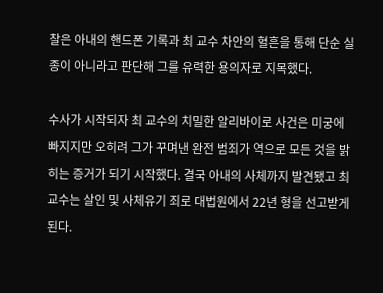찰은 아내의 핸드폰 기록과 최 교수 차안의 혈흔을 통해 단순 실종이 아니라고 판단해 그를 유력한 용의자로 지목했다.

수사가 시작되자 최 교수의 치밀한 알리바이로 사건은 미궁에 빠지지만 오히려 그가 꾸며낸 완전 범죄가 역으로 모든 것을 밝히는 증거가 되기 시작했다. 결국 아내의 사체까지 발견됐고 최 교수는 살인 및 사체유기 죄로 대법원에서 22년 형을 선고받게 된다.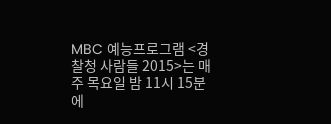MBC 예능프로그램 <경찰청 사람들 2015>는 매주 목요일 밤 11시 15분에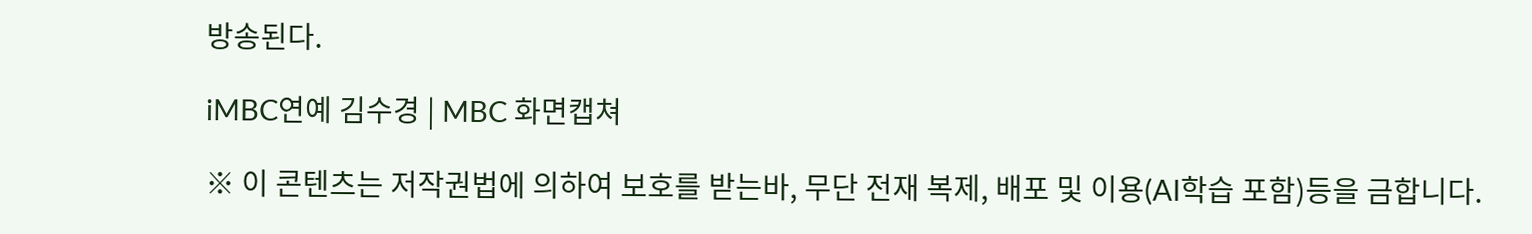방송된다.

iMBC연예 김수경 | MBC 화면캡쳐

※ 이 콘텐츠는 저작권법에 의하여 보호를 받는바, 무단 전재 복제, 배포 및 이용(AI학습 포함)등을 금합니다.